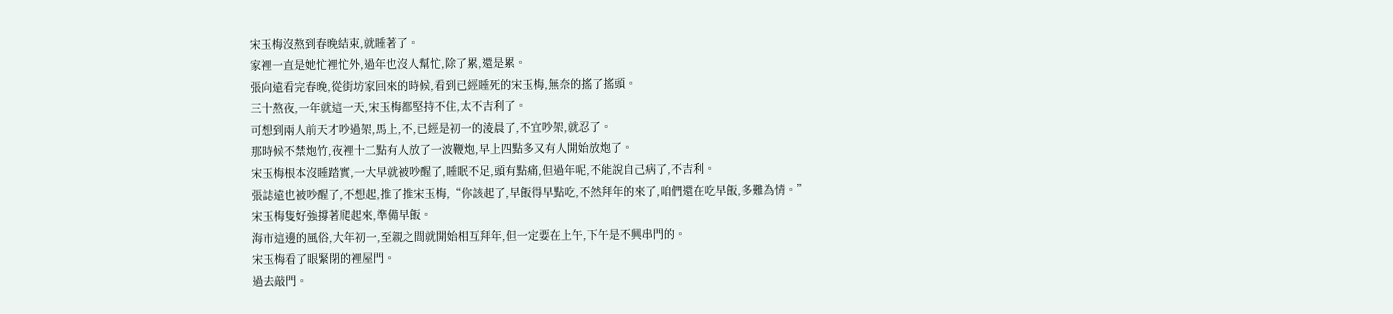宋玉梅沒熬到春晚結束,就睡著了。
家裡一直是她忙裡忙外,過年也沒人幫忙,除了累,還是累。
張向遠看完春晚,從街坊家回來的時候,看到已經睡死的宋玉梅,無奈的搖了搖頭。
三十熬夜,一年就這一天,宋玉梅都堅持不住,太不吉利了。
可想到兩人前天才吵過架,馬上,不,已經是初一的淩晨了,不宜吵架,就忍了。
那時候不禁炮竹,夜裡十二點有人放了一波鞭炮,早上四點多又有人開始放炮了。
宋玉梅根本沒睡踏實,一大早就被吵醒了,睡眠不足,頭有點痛,但過年呢,不能說自己病了,不吉利。
張誌遠也被吵醒了,不想起,推了推宋玉梅,“你該起了,早飯得早點吃,不然拜年的來了,咱們還在吃早飯,多難為情。”
宋玉梅隻好強撐著爬起來,準備早飯。
海市這邊的風俗,大年初一,至親之間就開始相互拜年,但一定要在上午,下午是不興串門的。
宋玉梅看了眼緊閉的裡屋門。
過去敲門。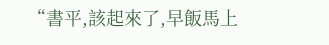“書平,該起來了,早飯馬上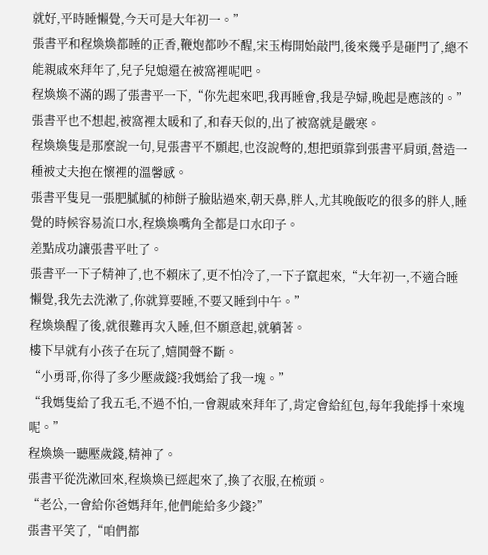就好,平時睡懶覺,今天可是大年初一。”
張書平和程煥煥都睡的正香,鞭炮都吵不醒,宋玉梅開始敲門,後來幾乎是砸門了,總不能親戚來拜年了,兒子兒媳還在被窩裡呢吧。
程煥煥不滿的踢了張書平一下,“你先起來吧,我再睡會,我是孕婦,晚起是應該的。”
張書平也不想起,被窩裡太暖和了,和春天似的,出了被窩就是嚴寒。
程煥煥隻是那麼說一句,見張書平不願起,也沒說彆的,想把頭靠到張書平肩頭,營造一種被丈夫抱在懷裡的溫馨感。
張書平隻見一張肥膩膩的柿餅子臉貼過來,朝天鼻,胖人,尤其晚飯吃的很多的胖人,睡覺的時候容易流口水,程煥煥嘴角全都是口水印子。
差點成功讓張書平吐了。
張書平一下子精神了,也不賴床了,更不怕冷了,一下子竄起來,“大年初一,不適合睡懶覺,我先去洗漱了,你就算要睡,不要又睡到中午。”
程煥煥醒了後,就很難再次入睡,但不願意起,就躺著。
樓下早就有小孩子在玩了,嬉鬨聲不斷。
“小勇哥,你得了多少壓歲錢?我媽給了我一塊。”
“我媽隻給了我五毛,不過不怕,一會親戚來拜年了,肯定會給紅包,每年我能掙十來塊呢。”
程煥煥一聽壓歲錢,精神了。
張書平從洗漱回來,程煥煥已經起來了,換了衣服,在梳頭。
“老公,一會給你爸媽拜年,他們能給多少錢?”
張書平笑了,“咱們都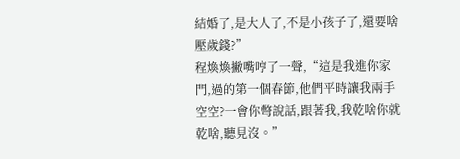結婚了,是大人了,不是小孩子了,還要啥壓歲錢?”
程煥煥撇嘴哼了一聲,“這是我進你家門,過的第一個春節,他們平時讓我兩手空空?一會你彆說話,跟著我,我乾啥你就乾啥,聽見沒。”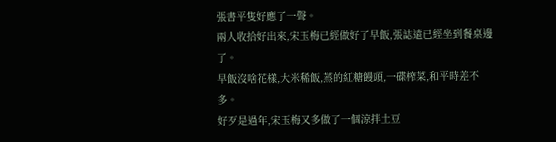張書平隻好應了一聲。
兩人收拾好出來,宋玉梅已經做好了早飯,張誌遠已經坐到餐桌邊了。
早飯沒啥花樣,大米稀飯,蒸的紅糖饅頭,一碟榨菜,和平時差不多。
好歹是過年,宋玉梅又多做了一個涼拌土豆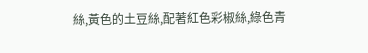絲,黃色的土豆絲,配著紅色彩椒絲,綠色青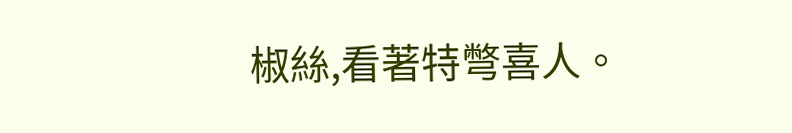椒絲,看著特彆喜人。